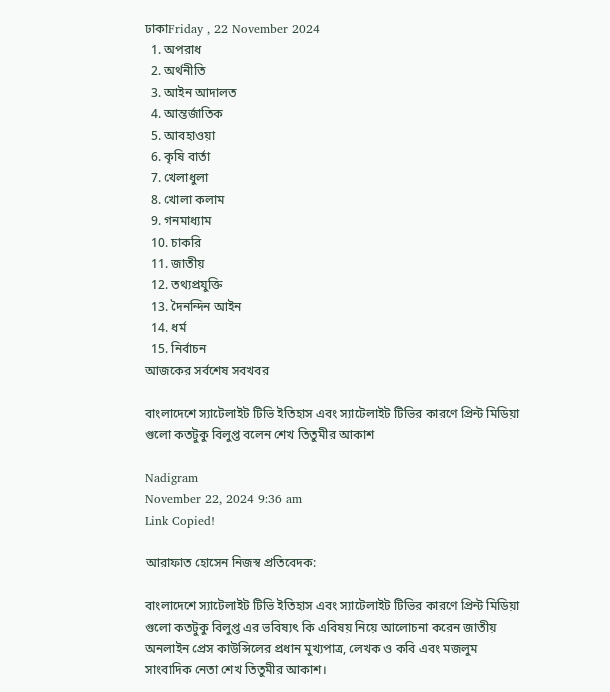ঢাকাFriday , 22 November 2024
  1. অপরাধ
  2. অর্থনীতি
  3. আইন আদালত
  4. আন্তর্জাতিক
  5. আবহাওয়া
  6. কৃষি বার্তা
  7. খেলাধুলা
  8. খোলা কলাম
  9. গনমাধ্যাম
  10. চাকরি
  11. জাতীয়
  12. তথ্যপ্রযুক্তি
  13. দৈনন্দিন আইন
  14. ধর্ম
  15. নির্বাচন
আজকের সর্বশেষ সবখবর

বাংলাদেশে স্যাটেলাইট টিভি ইতিহাস এবং স্যাটেলাইট টিভির কারণে প্রিন্ট মিডিয়া গুলো কতটুকু বিলুপ্ত বলেন শেখ তিতুমীর আকাশ

Nadigram
November 22, 2024 9:36 am
Link Copied!

আরাফাত হোসেন নিজস্ব প্রতিবেদক:

বাংলাদেশে স্যাটেলাইট টিভি ইতিহাস এবং স্যাটেলাইট টিভির কারণে প্রিন্ট মিডিয়া গুলো কতটুকু বিলুপ্ত এর ভবিষ্যৎ কি এবিষয় নিয়ে আলোচনা করেন জাতীয় অনলাইন প্রেস কাউন্সিলের প্রধান মুখ্যপাত্র, লেখক ও কবি এবং মজলুম সাংবাদিক নেতা শেখ তিতুমীর আকাশ।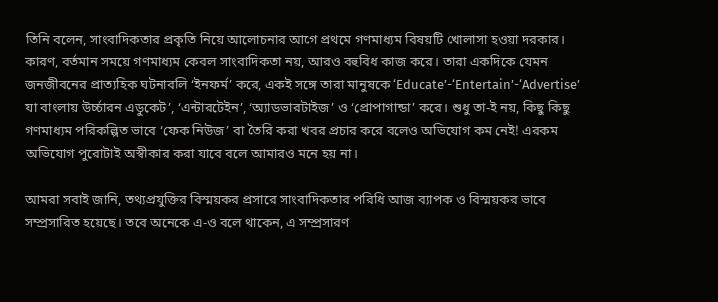তিনি বলেন, সাংবাদিকতার প্রকৃতি নিয়ে আলোচনার আগে প্রথমে গণমাধ্যম বিষয়টি খোলাসা হওয়া দরকার। কারণ, বর্তমান সময়ে গণমাধ্যম কেবল সাংবাদিকতা নয়, আরও বহুবিধ কাজ করে। তারা একদিকে যেমন জনজীবনের প্রাত্যহিক ঘটনাবলি ‘ইনফর্ম’ করে, একই সঙ্গে তারা মানুষকে ‘Educate’-‘Entertain’-‘Advertise’ যা বাংলায় উর্চ্চারন এডুকেট’, ‘এন্টারটেইন’, ‘অ্যাডভারটাইজ’ ও ‘প্রোপাগান্ডা’ করে। শুধু তা-ই নয়, কিছু কিছু গণমাধ্যম পরিকল্পিত ভাবে ‘ফেক নিউজ’ বা তৈরি করা খবর প্রচার করে বলেও অভিযোগ কম নেই! এরকম অভিযোগ পুরোটাই অস্বীকার করা যাবে বলে আমারও মনে হয় না।

আমরা সবাই জানি, তথ্যপ্রযুক্তির বিস্ময়কর প্রসারে সাংবাদিকতার পরিধি আজ ব্যাপক ও বিস্ময়কর ভাবে সম্প্রসারিত হয়েছে। তবে অনেকে এ-ও বলে থাকেন, এ সম্প্রসারণ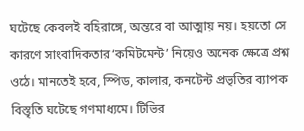ঘটেছে কেবলই বহিরাঙ্গে, অন্তরে বা আত্মায় নয়। হয়তো সে কারণে সাংবাদিকতার‘কমিটমেন্ট’ নিয়েও অনেক ক্ষেত্রে প্রশ্ন ওঠে। মানতেই হবে, স্পিড, কালার, কনটেন্ট প্রভৃতির ব্যাপক বিস্তৃতি ঘটেছে গণমাধ্যমে। টিভির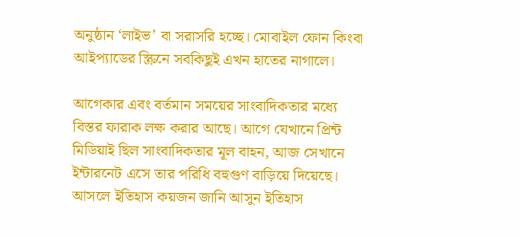অনুষ্ঠান ‘লাইভ’ বা সরাসরি হচ্ছে। মোবাইল ফোন কিংবা আইপ্যাডের স্ক্রিনে সবকিছুই এখন হাতের নাগালে।

আগেকার এবং বর্তমান সময়ের সাংবাদিকতার মধ্যে বিস্তর ফারাক লক্ষ করার আছে। আগে যেখানে প্রিন্ট মিডিয়াই ছিল সাংবাদিকতার মূল বাহন, আজ সেখানে ইন্টারনেট এসে তার পরিধি বহুগুণ বাড়িয়ে দিয়েছে। আসলে ইতিহাস কয়জন জানি আসুন ইতিহাস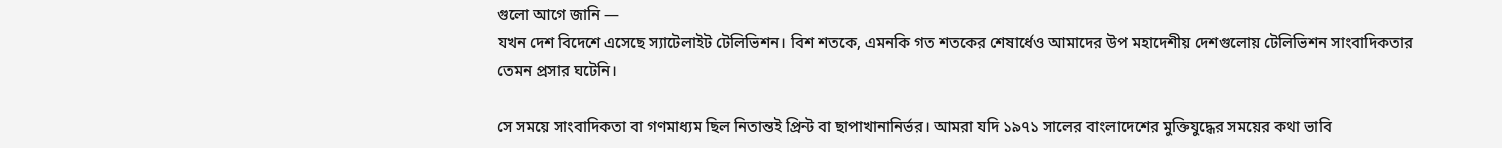গুলো আগে জানি —
যখন দেশ বিদেশে এসেছে স্যাটেলাইট টেলিভিশন। বিশ শতকে, এমনকি গত শতকের শেষার্ধেও আমাদের উপ মহাদেশীয় দেশগুলোয় টেলিভিশন সাংবাদিকতার তেমন প্রসার ঘটেনি।

সে সময়ে সাংবাদিকতা বা গণমাধ্যম ছিল নিতান্তই প্রিন্ট বা ছাপাখানানির্ভর। আমরা যদি ১৯৭১ সালের বাংলাদেশের মুক্তিযুদ্ধের সময়ের কথা ভাবি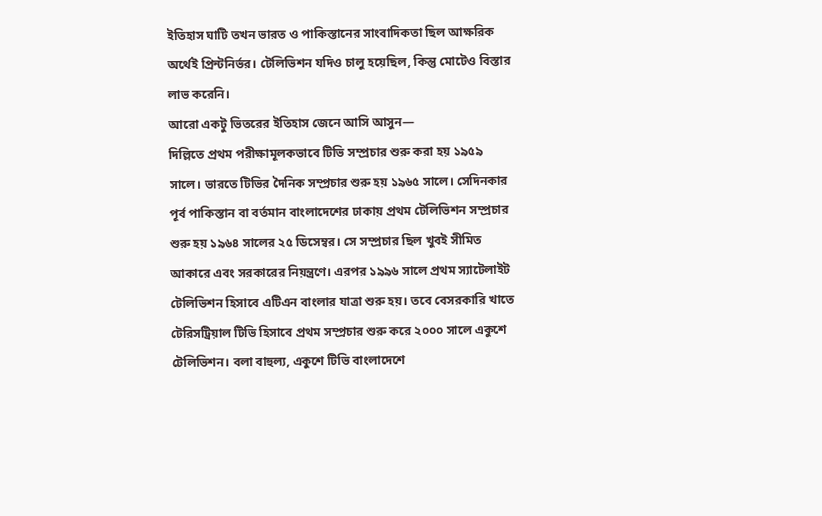ইতিহাস ঘাটি তখন ভারত ও পাকিস্তানের সাংবাদিকতা ছিল আক্ষরিক অর্থেই প্রিন্টনির্ভর। টেলিভিশন যদিও চালু হয়েছিল, কিন্তু মোটেও বিস্তার লাভ করেনি।
আরো একটু ভিতরের ইতিহাস জেনে আসি আসুন—
দিল্লিতে প্রথম পরীক্ষামূলকভাবে টিভি সম্প্রচার শুরু করা হয় ১৯৫৯ সালে। ভারতে টিভির দৈনিক সম্প্রচার শুরু হয় ১৯৬৫ সালে। সেদিনকার পূর্ব পাকিস্তান বা বর্তমান বাংলাদেশের ঢাকায় প্রথম টেলিভিশন সম্প্রচার শুরু হয় ১৯৬৪ সালের ২৫ ডিসেম্বর। সে সম্প্রচার ছিল খুবই সীমিত আকারে এবং সরকারের নিয়ন্ত্রণে। এরপর ১৯৯৬ সালে প্রথম স্যাটেলাইট টেলিভিশন হিসাবে এটিএন বাংলার যাত্রা শুরু হয়। তবে বেসরকারি খাতে টেরিসট্রিয়াল টিভি হিসাবে প্রথম সম্প্রচার শুরু করে ২০০০ সালে একুশে টেলিভিশন। বলা বাহুল্য, একুশে টিভি বাংলাদেশে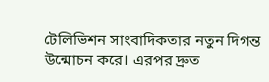টেলিভিশন সাংবাদিকতার নতুন দিগন্ত উন্মোচন করে। এরপর দ্রুত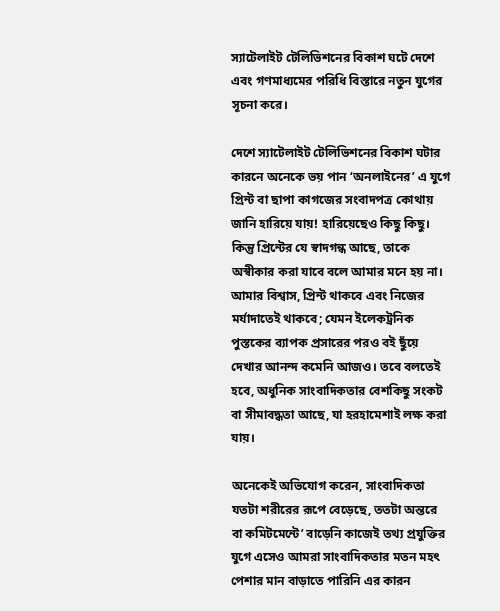স্যাটেলাইট টেলিভিশনের বিকাশ ঘটে দেশে এবং গণমাধ্যমের পরিধি বিস্তারে নতুন যুগের সূচনা করে।

দেশে স্যাটেলাইট টেলিভিশনের বিকাশ ঘটার কারনে অনেকে ভয় পান ‘অনলাইনের’ এ যুগে প্রিন্ট বা ছাপা কাগজের সংবাদপত্র কোথায় জানি হারিয়ে যায়! হারিয়েছেও কিছু কিছু। কিন্তু প্রিন্টের যে স্বাদগন্ধ আছে, তাকে অস্বীকার করা যাবে বলে আমার মনে হয় না। আমার বিশ্বাস, প্রিন্ট থাকবে এবং নিজের মর্যাদাতেই থাকবে; যেমন ইলেকট্রনিক পুস্তকের ব্যাপক প্রসারের পরও বই ছুঁয়ে দেখার আনন্দ কমেনি আজও। তবে বলতেই হবে, অধুনিক সাংবাদিকতার বেশকিছু সংকট বা সীমাবদ্ধতা আছে, যা হরহামেশাই লক্ষ করা যায়।

অনেকেই অভিযোগ করেন, সাংবাদিকতা যতটা শরীরের রূপে বেড়েছে, ততটা অন্তরে বা কমিটমেন্টে’ বাড়েনি কাজেই তথ্য প্রযুক্তির যুগে এসেও আমরা সাংবাদিকতার মতন মহৎ পেশার মান বাড়াতে পারিনি এর কারন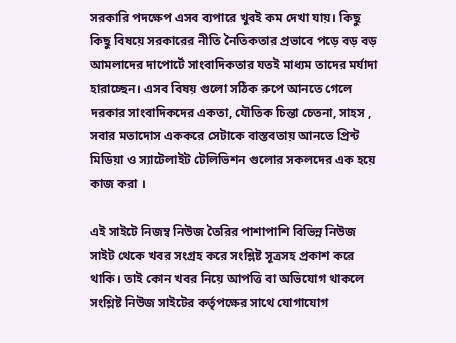সরকারি পদক্ষেপ এসব ব্যপারে খুবই কম দেখা যায়। কিছু কিছু বিষয়ে সরকারের নীতি নৈতিকতার প্রভাবে পড়ে বড় বড় আমলাদের দাপোর্টে সাংবাদিকতার যতই মাধ্যম তাদের মর্যাদা হারাচ্ছেন। এসব বিষয় গুলো সঠিক রুপে আনতে গেলে দরকার সাংবাদিকদের একতা, যৌতিক চিন্তা চেতনা, সাহস , সবার মতাদোস এককরে সেটাকে বাস্তবতায় আনতে প্রিন্ট মিডিয়া ও স্যাটেলাইট টেলিভিশন গুলোর সকলদের এক হয়ে কাজ করা ।

এই সাইটে নিজম্ব নিউজ তৈরির পাশাপাশি বিভিন্ন নিউজ সাইট থেকে খবর সংগ্রহ করে সংশ্লিষ্ট সূত্রসহ প্রকাশ করে থাকি। তাই কোন খবর নিয়ে আপত্তি বা অভিযোগ থাকলে সংশ্লিষ্ট নিউজ সাইটের কর্তৃপক্ষের সাথে যোগাযোগ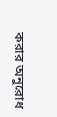করার অনুরোধ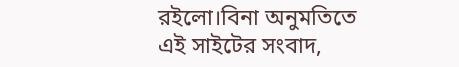রইলো।বিনা অনুমতিতে এই সাইটের সংবাদ,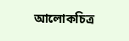আলোকচিত্র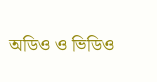অডিও ও ভিডিও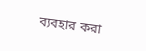ব্যবহার করা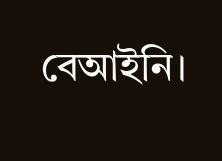বেআইনি।